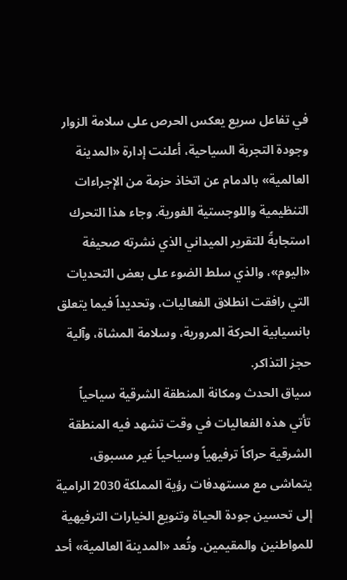في تفاعل سريع يعكس الحرص على سلامة الزوار وجودة التجربة السياحية، أعلنت إدارة «المدينة العالمية» بالدمام عن اتخاذ حزمة من الإجراءات التنظيمية واللوجستية الفورية. وجاء هذا التحرك استجابةً للتقرير الميداني الذي نشرته صحيفة «اليوم»، والذي سلط الضوء على بعض التحديات التي رافقت انطلاق الفعاليات، وتحديداً فيما يتعلق بانسيابية الحركة المرورية، وسلامة المشاة، وآلية حجز التذاكر.
سياق الحدث ومكانة المنطقة الشرقية سياحياً
تأتي هذه الفعاليات في وقت تشهد فيه المنطقة الشرقية حراكاً ترفيهياً وسياحياً غير مسبوق، يتماشى مع مستهدفات رؤية المملكة 2030 الرامية إلى تحسين جودة الحياة وتنويع الخيارات الترفيهية للمواطنين والمقيمين. وتُعد «المدينة العالمية» أحد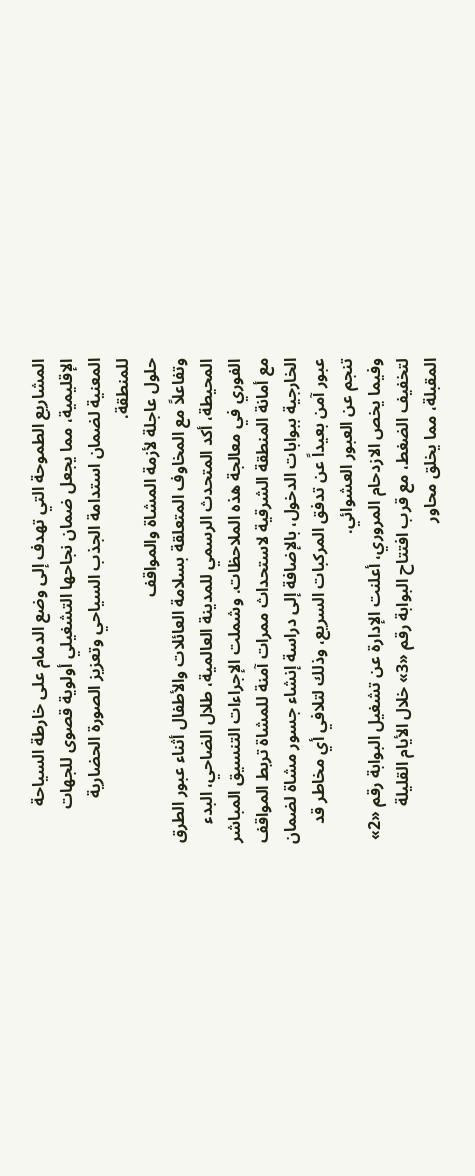المشاريع الطموحة التي تهدف إلى وضع الدمام على خارطة السياحة الإقليمية، مما يجعل ضمان نجاحها التشغيلي أولوية قصوى للجهات المعنية لضمان استدامة الجذب السياحي وتعزيز الصورة الحضارية للمنطقة.
حلول عاجلة لأزمة المشاة والمواقف
وتفاعلاً مع المخاوف المتعلقة بسلامة العائلات والأطفال أثناء عبور الطرق المحيطة، أكد المتحدث الرسمي للمدينة العالمية، طلال الضاحي، البدء الفوري في معالجة هذه الملاحظات. وشملت الإجراءات التنسيق المباشر مع أمانة المنطقة الشرقية لاستحداث ممرات آمنة للمشاة تربط المواقف الخارجية ببوابات الدخول، بالإضافة إلى دراسة إنشاء جسور مشاة لضمان عبور آمن بعيداً عن تدفق المركبات السريع، وذلك لتلافي أي مخاطر قد تنجم عن العبور العشوائي.
وفيما يخص الازدحام المروري، أعلنت الإدارة عن تشغيل البوابة رقم «2» لتخفيف الضغط، مع قرب افتتاح البوابة رقم «3» خلال الأيام القليلة المقبلة، مما يخلق محاور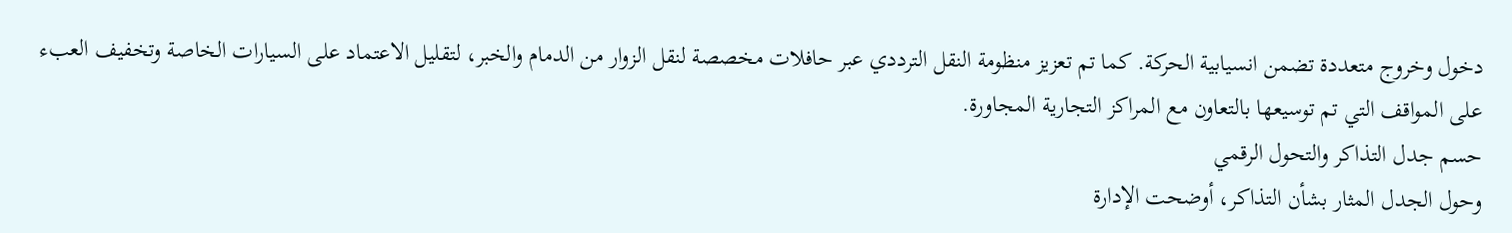دخول وخروج متعددة تضمن انسيابية الحركة. كما تم تعزيز منظومة النقل الترددي عبر حافلات مخصصة لنقل الزوار من الدمام والخبر، لتقليل الاعتماد على السيارات الخاصة وتخفيف العبء على المواقف التي تم توسيعها بالتعاون مع المراكز التجارية المجاورة.
حسم جدل التذاكر والتحول الرقمي
وحول الجدل المثار بشأن التذاكر، أوضحت الإدارة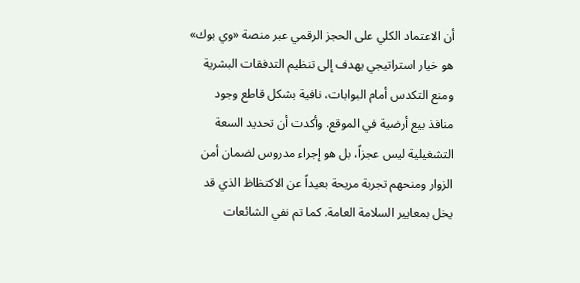أن الاعتماد الكلي على الحجز الرقمي عبر منصة «وي بوك» هو خيار استراتيجي يهدف إلى تنظيم التدفقات البشرية ومنع التكدس أمام البوابات، نافية بشكل قاطع وجود منافذ بيع أرضية في الموقع. وأكدت أن تحديد السعة التشغيلية ليس عجزاً، بل هو إجراء مدروس لضمان أمن الزوار ومنحهم تجربة مريحة بعيداً عن الاكتظاظ الذي قد يخل بمعايير السلامة العامة. كما تم نفي الشائعات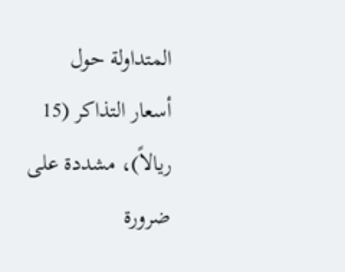المتداولة حول أسعار التذاكر (15 ريالاً)، مشددة على ضرورة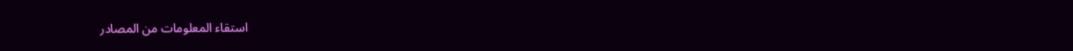استقاء المعلومات من المصادر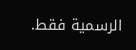الرسمية فقط.